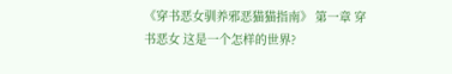《穿书恶女驯养邪恶猫猫指南》 第一章 穿书恶女 这是一个怎样的世界?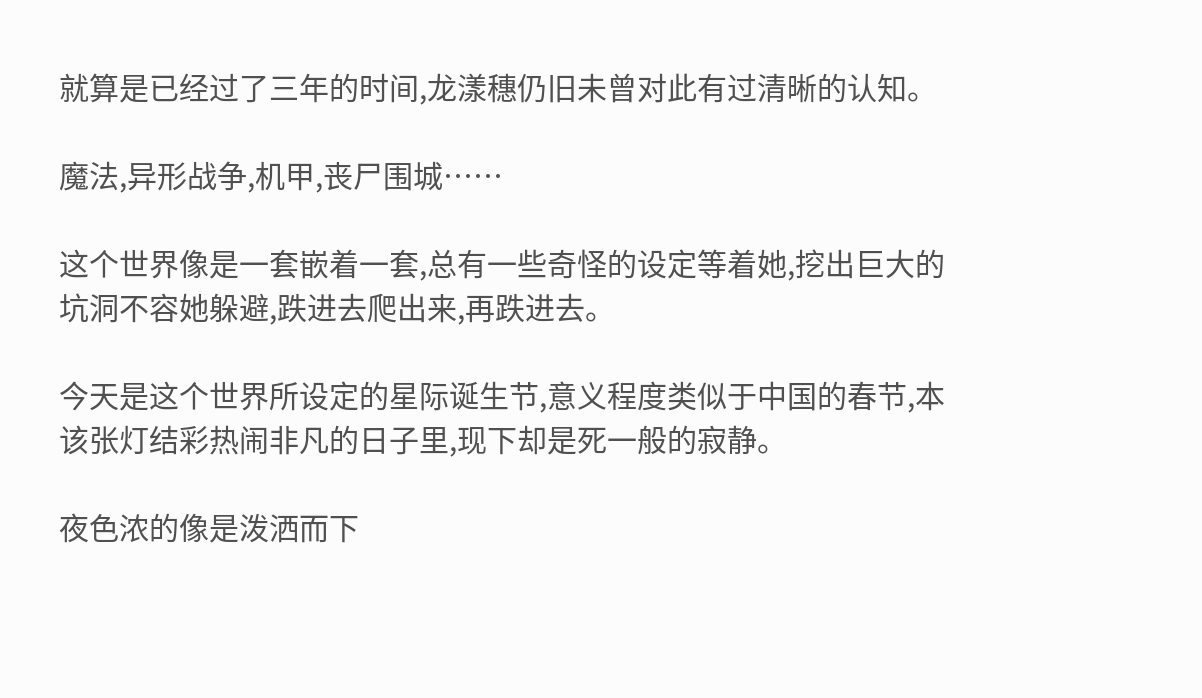就算是已经过了三年的时间,龙漾穗仍旧未曾对此有过清晰的认知。

魔法,异形战争,机甲,丧尸围城……

这个世界像是一套嵌着一套,总有一些奇怪的设定等着她,挖出巨大的坑洞不容她躲避,跌进去爬出来,再跌进去。

今天是这个世界所设定的星际诞生节,意义程度类似于中国的春节,本该张灯结彩热闹非凡的日子里,现下却是死一般的寂静。

夜色浓的像是泼洒而下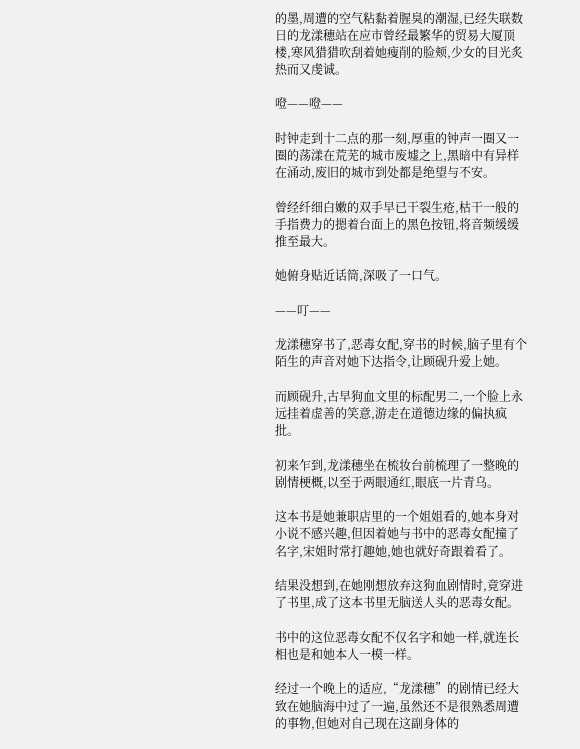的墨,周遭的空气粘黏着腥臭的潮湿,已经失联数日的龙漾穗站在应市曾经最繁华的贸易大厦顶楼,寒风猎猎吹刮着她瘦削的脸颊,少女的目光炙热而又虔诚。

噔——噔——

时钟走到十二点的那一刻,厚重的钟声一圈又一圈的荡漾在荒芜的城市废墟之上,黑暗中有异样在涌动,废旧的城市到处都是绝望与不安。

曾经纤细白嫩的双手早已干裂生疮,枯干一般的手指费力的摁着台面上的黑色按钮,将音频缓缓推至最大。

她俯身贴近话筒,深吸了一口气。

——叮——

龙漾穗穿书了,恶毒女配,穿书的时候,脑子里有个陌生的声音对她下达指令,让顾砚升爱上她。

而顾砚升,古早狗血文里的标配男二,一个脸上永远挂着虚善的笑意,游走在道德边缘的偏执疯批。

初来乍到,龙漾穗坐在梳妆台前梳理了一整晚的剧情梗概,以至于两眼通红,眼底一片青乌。

这本书是她兼职店里的一个姐姐看的,她本身对小说不感兴趣,但因着她与书中的恶毒女配撞了名字,宋姐时常打趣她,她也就好奇跟着看了。

结果没想到,在她刚想放弃这狗血剧情时,竟穿进了书里,成了这本书里无脑送人头的恶毒女配。

书中的这位恶毒女配不仅名字和她一样,就连长相也是和她本人一模一样。

经过一个晚上的适应,“龙漾穗”的剧情已经大致在她脑海中过了一遍,虽然还不是很熟悉周遭的事物,但她对自己现在这副身体的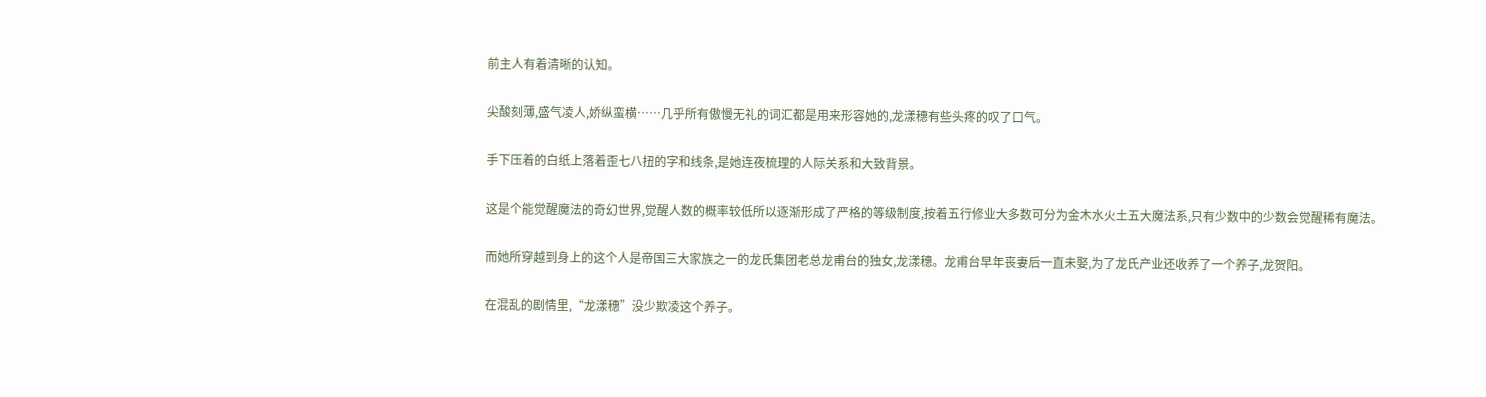前主人有着清晰的认知。

尖酸刻薄,盛气凌人,娇纵蛮横……几乎所有傲慢无礼的词汇都是用来形容她的,龙漾穗有些头疼的叹了口气。

手下压着的白纸上落着歪七八扭的字和线条,是她连夜梳理的人际关系和大致背景。

这是个能觉醒魔法的奇幻世界,觉醒人数的概率较低所以逐渐形成了严格的等级制度,按着五行修业大多数可分为金木水火土五大魔法系,只有少数中的少数会觉醒稀有魔法。

而她所穿越到身上的这个人是帝国三大家族之一的龙氏集团老总龙甫台的独女,龙漾穗。龙甫台早年丧妻后一直未娶,为了龙氏产业还收养了一个养子,龙贺阳。

在混乱的剧情里,“龙漾穗”没少欺凌这个养子。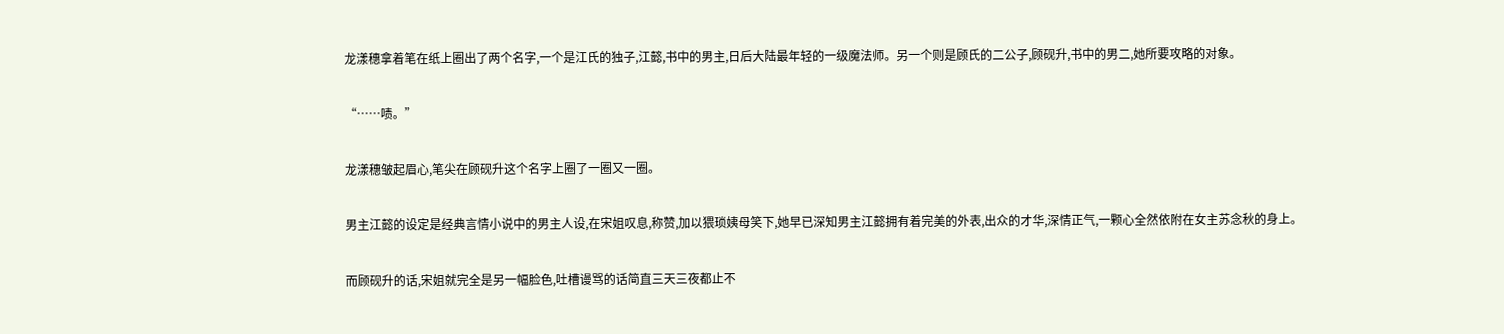龙漾穗拿着笔在纸上圈出了两个名字,一个是江氏的独子,江懿,书中的男主,日后大陆最年轻的一级魔法师。另一个则是顾氏的二公子,顾砚升,书中的男二,她所要攻略的对象。

“……啧。”

龙漾穗皱起眉心,笔尖在顾砚升这个名字上圈了一圈又一圈。

男主江懿的设定是经典言情小说中的男主人设,在宋姐叹息,称赞,加以猥琐姨母笑下,她早已深知男主江懿拥有着完美的外表,出众的才华,深情正气,一颗心全然依附在女主苏念秋的身上。

而顾砚升的话,宋姐就完全是另一幅脸色,吐槽谩骂的话简直三天三夜都止不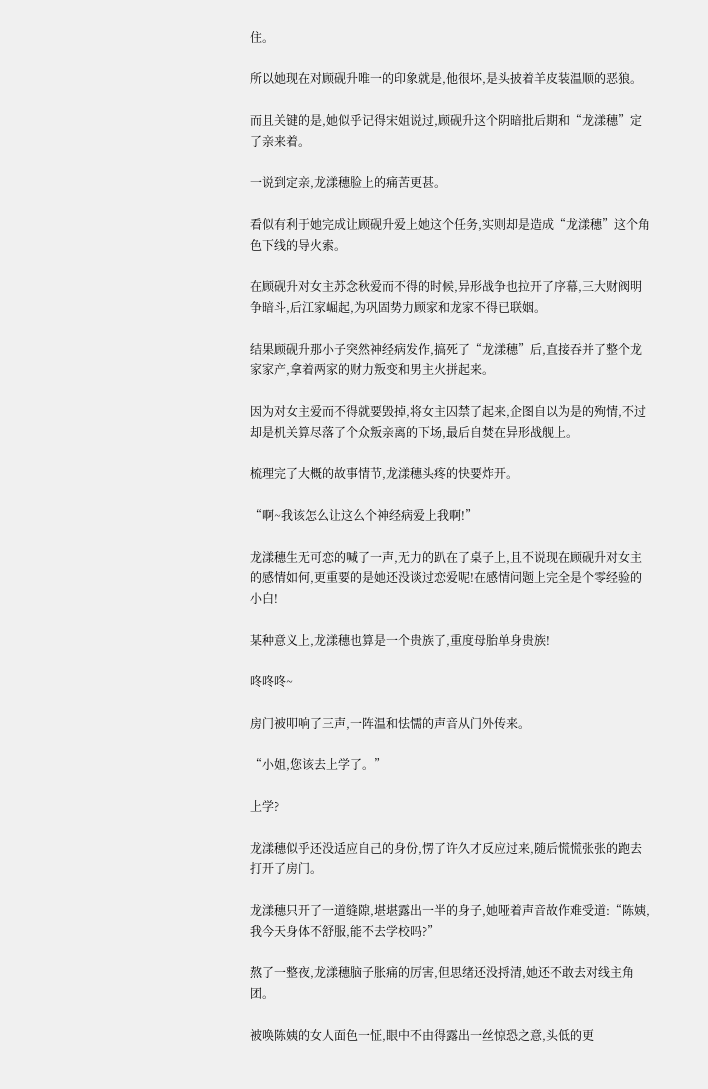住。

所以她现在对顾砚升唯一的印象就是,他很坏,是头披着羊皮装温顺的恶狼。

而且关键的是,她似乎记得宋姐说过,顾砚升这个阴暗批后期和“龙漾穗”定了亲来着。

一说到定亲,龙漾穗脸上的痛苦更甚。

看似有利于她完成让顾砚升爱上她这个任务,实则却是造成“龙漾穗”这个角色下线的导火索。

在顾砚升对女主苏念秋爱而不得的时候,异形战争也拉开了序幕,三大财阀明争暗斗,后江家崛起,为巩固势力顾家和龙家不得已联姻。

结果顾砚升那小子突然神经病发作,搞死了“龙漾穗”后,直接吞并了整个龙家家产,拿着两家的财力叛变和男主火拼起来。

因为对女主爱而不得就要毁掉,将女主囚禁了起来,企图自以为是的殉情,不过却是机关算尽落了个众叛亲离的下场,最后自焚在异形战舰上。

梳理完了大概的故事情节,龙漾穗头疼的快要炸开。

“啊~我该怎么让这么个神经病爱上我啊!”

龙漾穗生无可恋的喊了一声,无力的趴在了桌子上,且不说现在顾砚升对女主的感情如何,更重要的是她还没谈过恋爱呢!在感情问题上完全是个零经验的小白!

某种意义上,龙漾穗也算是一个贵族了,重度母胎单身贵族!

咚咚咚~

房门被叩响了三声,一阵温和怯懦的声音从门外传来。

“小姐,您该去上学了。”

上学?

龙漾穗似乎还没适应自己的身份,愣了许久才反应过来,随后慌慌张张的跑去打开了房门。

龙漾穗只开了一道缝隙,堪堪露出一半的身子,她哑着声音故作难受道:“陈姨,我今天身体不舒服,能不去学校吗?”

熬了一整夜,龙漾穗脑子胀痛的厉害,但思绪还没捋清,她还不敢去对线主角团。

被唤陈姨的女人面色一怔,眼中不由得露出一丝惊恐之意,头低的更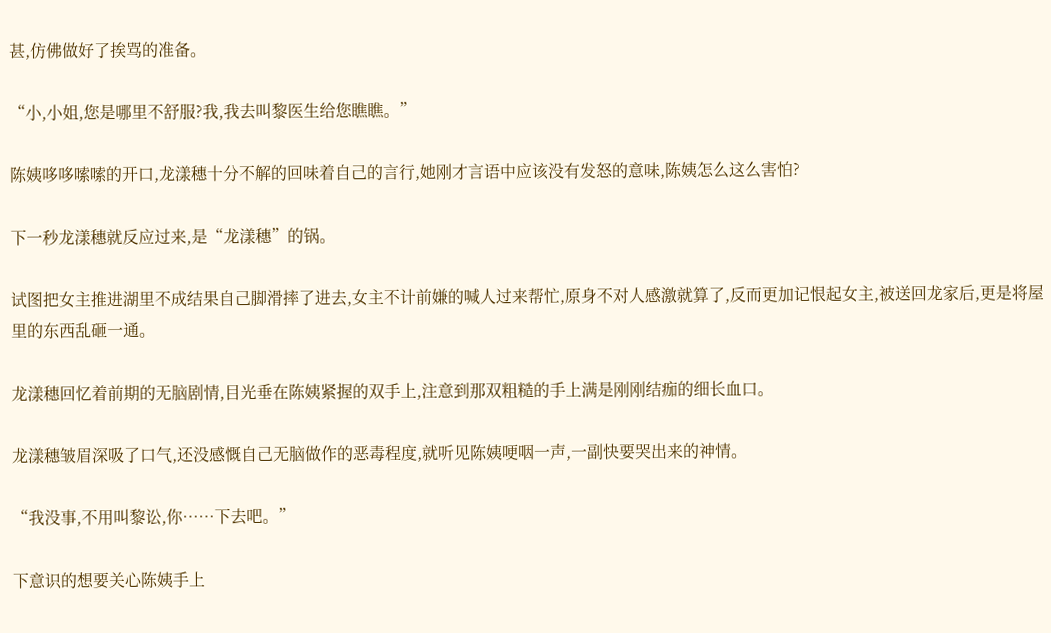甚,仿佛做好了挨骂的准备。

“小,小姐,您是哪里不舒服?我,我去叫黎医生给您瞧瞧。”

陈姨哆哆嗦嗦的开口,龙漾穗十分不解的回味着自己的言行,她刚才言语中应该没有发怒的意味,陈姨怎么这么害怕?

下一秒龙漾穗就反应过来,是“龙漾穗”的锅。

试图把女主推进湖里不成结果自己脚滑摔了进去,女主不计前嫌的喊人过来帮忙,原身不对人感激就算了,反而更加记恨起女主,被送回龙家后,更是将屋里的东西乱砸一通。

龙漾穗回忆着前期的无脑剧情,目光垂在陈姨紧握的双手上,注意到那双粗糙的手上满是刚刚结痂的细长血口。

龙漾穗皱眉深吸了口气,还没感慨自己无脑做作的恶毒程度,就听见陈姨哽咽一声,一副快要哭出来的神情。

“我没事,不用叫黎讼,你……下去吧。”

下意识的想要关心陈姨手上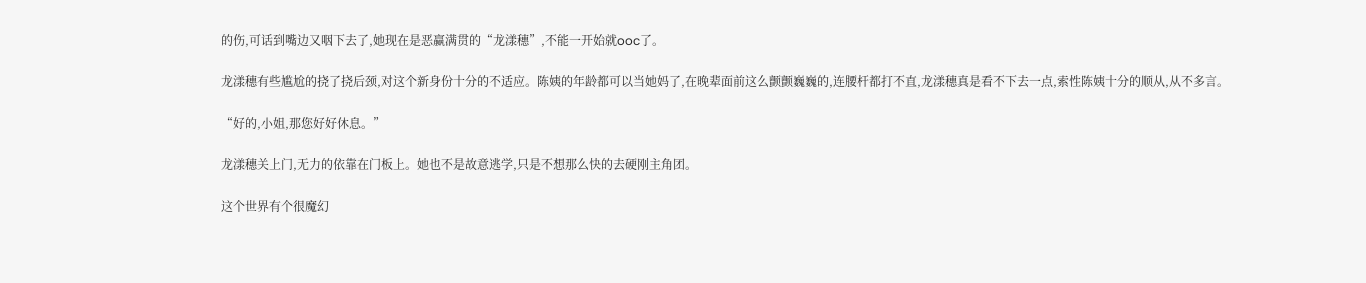的伤,可话到嘴边又咽下去了,她现在是恶赢满贯的“龙漾穗”,不能一开始就ooc了。

龙漾穗有些尴尬的挠了挠后颈,对这个新身份十分的不适应。陈姨的年龄都可以当她妈了,在晚辈面前这么颤颤巍巍的,连腰杆都打不直,龙漾穗真是看不下去一点,索性陈姨十分的顺从,从不多言。

“好的,小姐,那您好好休息。”

龙漾穗关上门,无力的依靠在门板上。她也不是故意逃学,只是不想那么快的去硬刚主角团。

这个世界有个很魔幻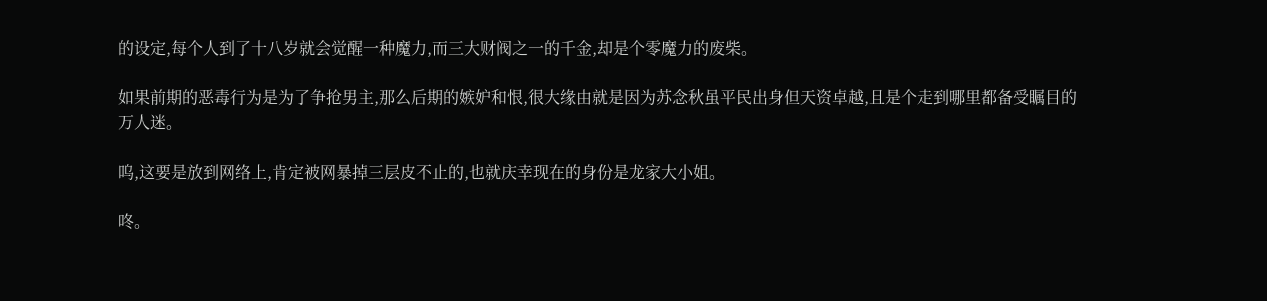的设定,每个人到了十八岁就会觉醒一种魔力,而三大财阀之一的千金,却是个零魔力的废柴。

如果前期的恶毒行为是为了争抢男主,那么后期的嫉妒和恨,很大缘由就是因为苏念秋虽平民出身但天资卓越,且是个走到哪里都备受瞩目的万人迷。

呜,这要是放到网络上,肯定被网暴掉三层皮不止的,也就庆幸现在的身份是龙家大小姐。

咚。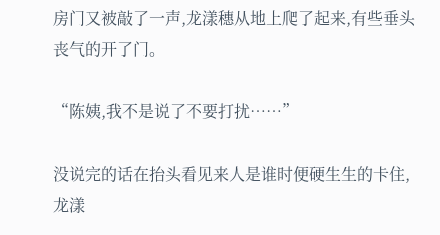房门又被敲了一声,龙漾穗从地上爬了起来,有些垂头丧气的开了门。

“陈姨,我不是说了不要打扰……”

没说完的话在抬头看见来人是谁时便硬生生的卡住,龙漾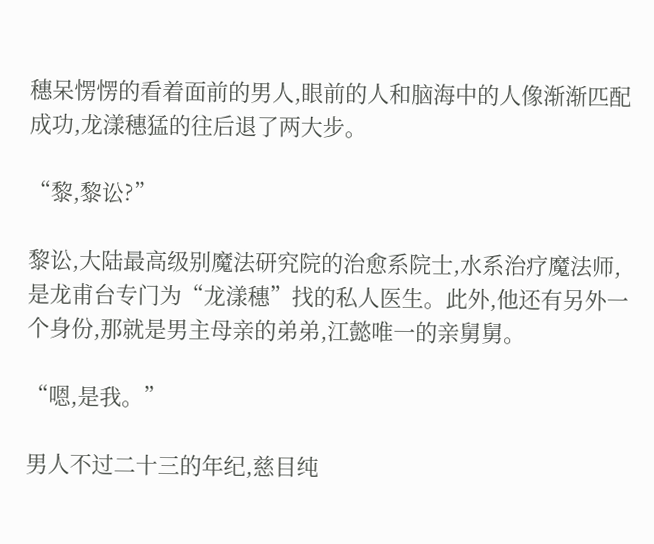穗呆愣愣的看着面前的男人,眼前的人和脑海中的人像渐渐匹配成功,龙漾穗猛的往后退了两大步。

“黎,黎讼?”

黎讼,大陆最高级别魔法研究院的治愈系院士,水系治疗魔法师,是龙甫台专门为“龙漾穗”找的私人医生。此外,他还有另外一个身份,那就是男主母亲的弟弟,江懿唯一的亲舅舅。

“嗯,是我。”

男人不过二十三的年纪,慈目纯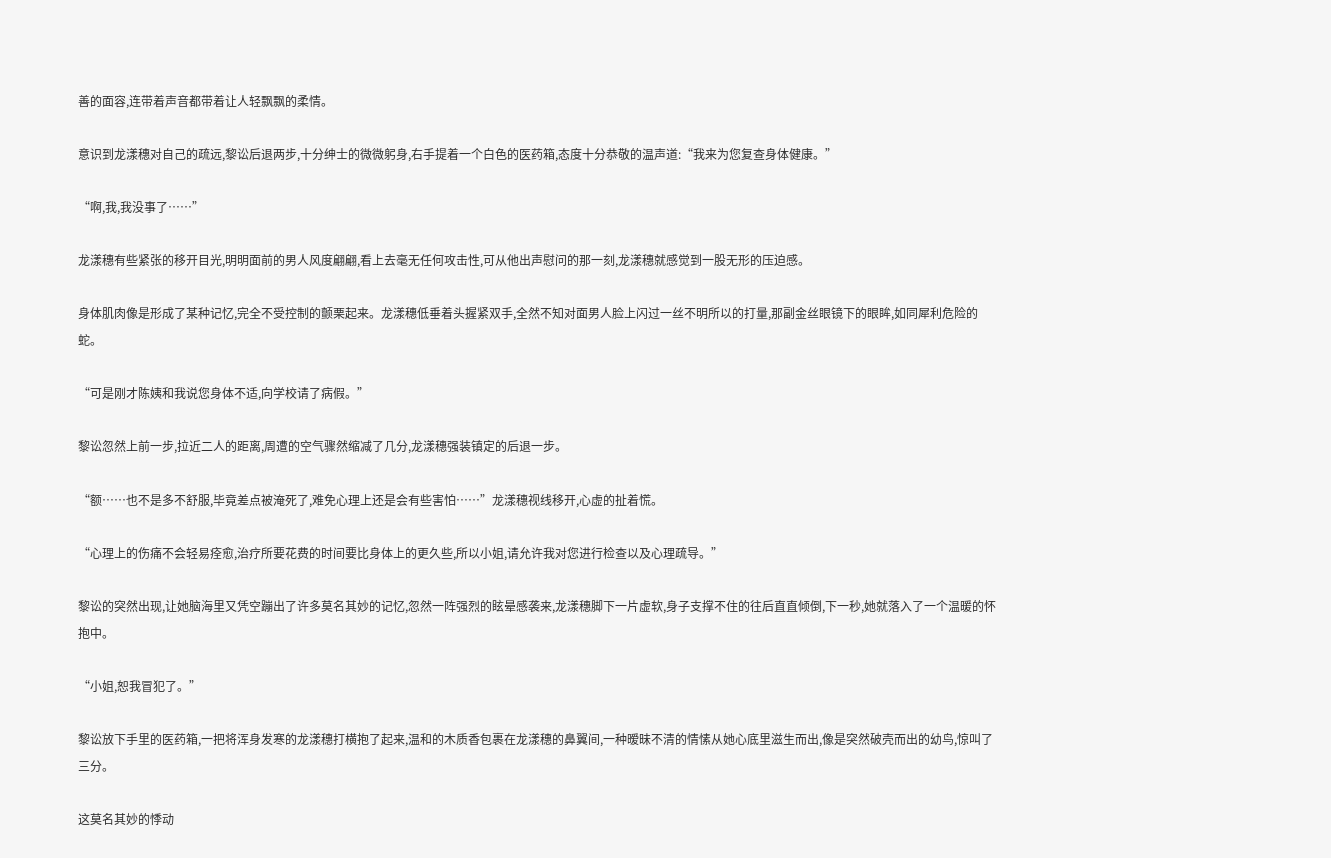善的面容,连带着声音都带着让人轻飘飘的柔情。

意识到龙漾穗对自己的疏远,黎讼后退两步,十分绅士的微微躬身,右手提着一个白色的医药箱,态度十分恭敬的温声道:“我来为您复查身体健康。”

“啊,我,我没事了……”

龙漾穗有些紧张的移开目光,明明面前的男人风度翩翩,看上去毫无任何攻击性,可从他出声慰问的那一刻,龙漾穗就感觉到一股无形的压迫感。

身体肌肉像是形成了某种记忆,完全不受控制的颤栗起来。龙漾穗低垂着头握紧双手,全然不知对面男人脸上闪过一丝不明所以的打量,那副金丝眼镜下的眼眸,如同犀利危险的蛇。

“可是刚才陈姨和我说您身体不适,向学校请了病假。”

黎讼忽然上前一步,拉近二人的距离,周遭的空气骤然缩减了几分,龙漾穗强装镇定的后退一步。

“额……也不是多不舒服,毕竟差点被淹死了,难免心理上还是会有些害怕……”龙漾穗视线移开,心虚的扯着慌。

“心理上的伤痛不会轻易痊愈,治疗所要花费的时间要比身体上的更久些,所以小姐,请允许我对您进行检查以及心理疏导。”

黎讼的突然出现,让她脑海里又凭空蹦出了许多莫名其妙的记忆,忽然一阵强烈的眩晕感袭来,龙漾穗脚下一片虚软,身子支撑不住的往后直直倾倒,下一秒,她就落入了一个温暖的怀抱中。

“小姐,恕我冒犯了。”

黎讼放下手里的医药箱,一把将浑身发寒的龙漾穗打横抱了起来,温和的木质香包裹在龙漾穗的鼻翼间,一种暧昧不清的情愫从她心底里滋生而出,像是突然破壳而出的幼鸟,惊叫了三分。

这莫名其妙的悸动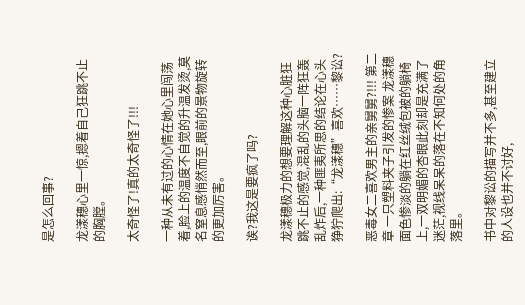是怎么回事?

龙漾穗心里一惊,摁着自己狂跳不止的胸膛。

太奇怪了!真的太奇怪了!!!

一种从未有过的心情在她心里闯荡着,脸上的温度不自觉的升温发烫,莫名窒息感悄然而至,眼前的景物旋转的更加厉害。

诶?我这是要疯了吗?

龙漾穗极力的想要理解这种心脏狂跳不止的感觉,混乱的头脑一阵狂轰乱炸后,一种匪夷所思的结论在心头狰狞爬出:“龙漾穗”喜欢……黎讼?

恶毒女二喜欢男主的亲舅舅?!!! 第二章 一只塑料夹子引发的惨案 龙漾穗面色惨淡的躺在红丝绒包被的躺椅上,一双明媚的杏眼此刻却是充满了迷茫,视线呆呆的落在不知何处的角落里。

书中对黎讼的描写并不多,甚至建立的人设也并不讨好,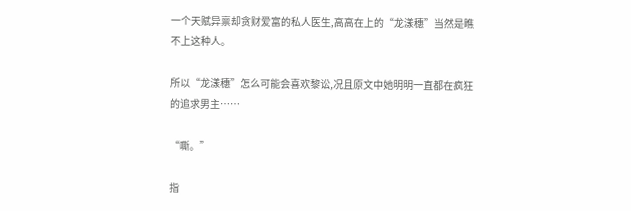一个天赋异禀却贪财爱富的私人医生,高高在上的“龙漾穗”当然是瞧不上这种人。

所以“龙漾穗”怎么可能会喜欢黎讼,况且原文中她明明一直都在疯狂的追求男主……

“嘶。”

指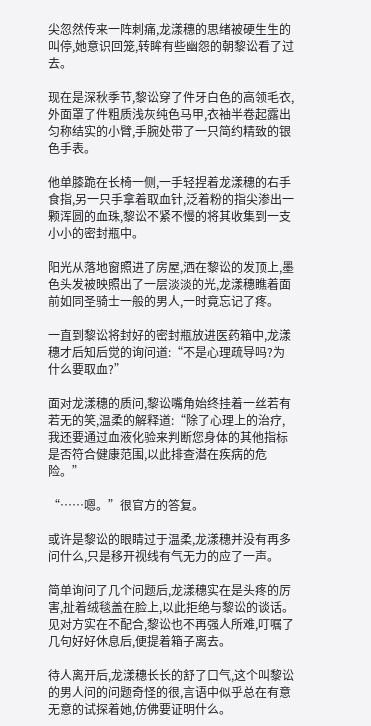尖忽然传来一阵刺痛,龙漾穗的思绪被硬生生的叫停,她意识回笼,转眸有些幽怨的朝黎讼看了过去。

现在是深秋季节,黎讼穿了件牙白色的高领毛衣,外面罩了件粗质浅灰纯色马甲,衣袖半卷起露出匀称结实的小臂,手腕处带了一只简约精致的银色手表。

他单膝跪在长椅一侧,一手轻捏着龙漾穗的右手食指,另一只手拿着取血针,泛着粉的指尖渗出一颗浑圆的血珠,黎讼不紧不慢的将其收集到一支小小的密封瓶中。

阳光从落地窗照进了房屋,洒在黎讼的发顶上,墨色头发被映照出了一层淡淡的光,龙漾穗瞧着面前如同圣骑士一般的男人,一时竟忘记了疼。

一直到黎讼将封好的密封瓶放进医药箱中,龙漾穗才后知后觉的询问道:“不是心理疏导吗?为什么要取血?”

面对龙漾穗的质问,黎讼嘴角始终挂着一丝若有若无的笑,温柔的解释道:“除了心理上的治疗,我还要通过血液化验来判断您身体的其他指标是否符合健康范围,以此排查潜在疾病的危险。”

“……嗯。”很官方的答复。

或许是黎讼的眼睛过于温柔,龙漾穗并没有再多问什么,只是移开视线有气无力的应了一声。

简单询问了几个问题后,龙漾穗实在是头疼的厉害,扯着绒毯盖在脸上,以此拒绝与黎讼的谈话。见对方实在不配合,黎讼也不再强人所难,叮嘱了几句好好休息后,便提着箱子离去。

待人离开后,龙漾穗长长的舒了口气,这个叫黎讼的男人问的问题奇怪的很,言语中似乎总在有意无意的试探着她,仿佛要证明什么。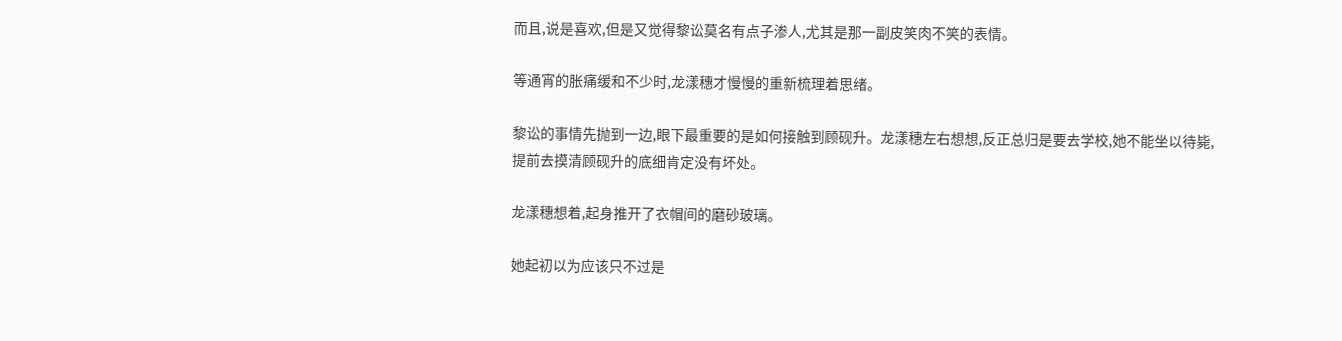而且,说是喜欢,但是又觉得黎讼莫名有点子渗人,尤其是那一副皮笑肉不笑的表情。

等通宵的胀痛缓和不少时,龙漾穗才慢慢的重新梳理着思绪。

黎讼的事情先抛到一边,眼下最重要的是如何接触到顾砚升。龙漾穗左右想想,反正总归是要去学校,她不能坐以待毙,提前去摸清顾砚升的底细肯定没有坏处。

龙漾穗想着,起身推开了衣帽间的磨砂玻璃。

她起初以为应该只不过是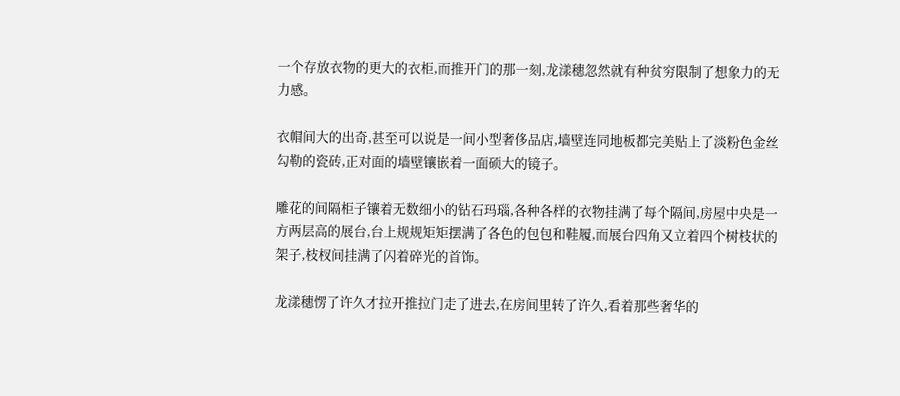一个存放衣物的更大的衣柜,而推开门的那一刻,龙漾穗忽然就有种贫穷限制了想象力的无力感。

衣帽间大的出奇,甚至可以说是一间小型奢侈品店,墙壁连同地板都完美贴上了淡粉色金丝勾勒的瓷砖,正对面的墙壁镶嵌着一面硕大的镜子。

雕花的间隔柜子镶着无数细小的钻石玛瑙,各种各样的衣物挂满了每个隔间,房屋中央是一方两层高的展台,台上规规矩矩摆满了各色的包包和鞋履,而展台四角又立着四个树枝状的架子,枝杈间挂满了闪着碎光的首饰。

龙漾穗愣了许久才拉开推拉门走了进去,在房间里转了许久,看着那些奢华的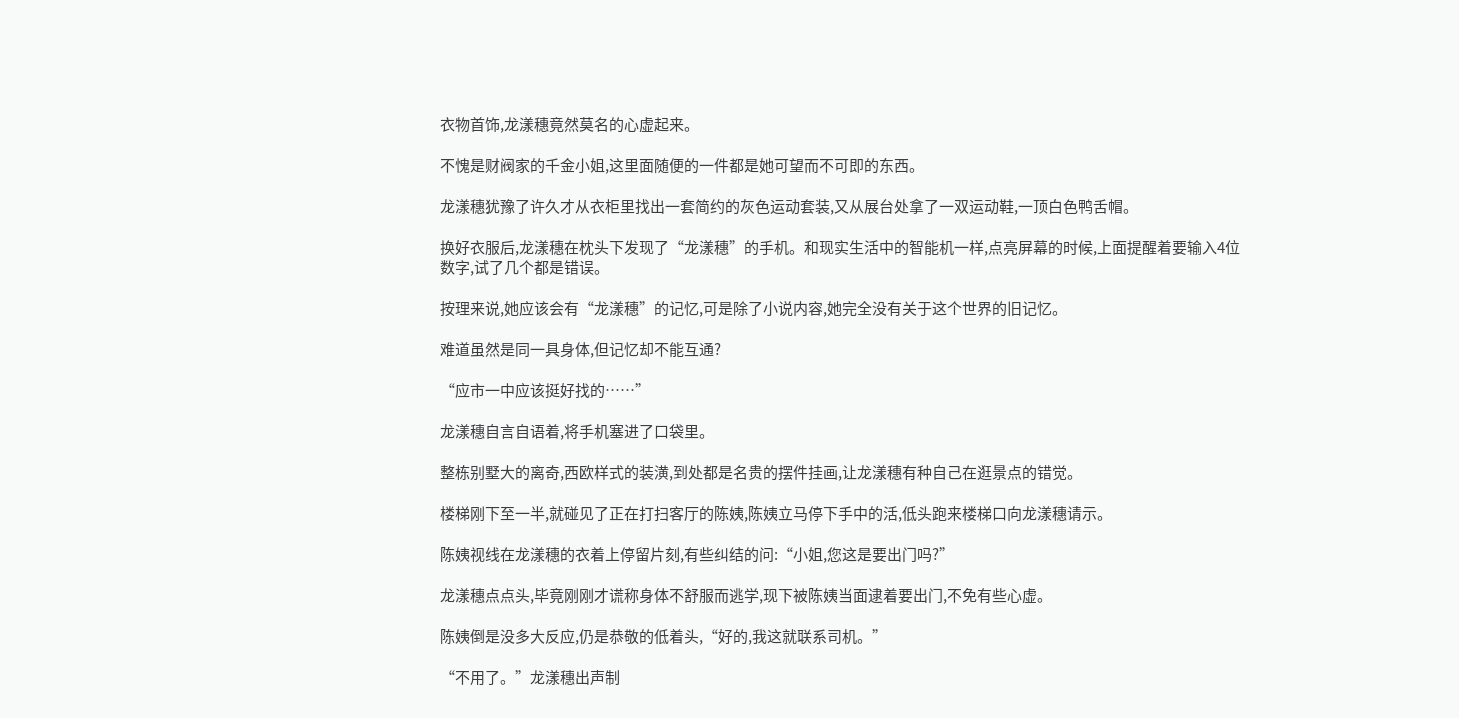衣物首饰,龙漾穗竟然莫名的心虚起来。

不愧是财阀家的千金小姐,这里面随便的一件都是她可望而不可即的东西。

龙漾穗犹豫了许久才从衣柜里找出一套简约的灰色运动套装,又从展台处拿了一双运动鞋,一顶白色鸭舌帽。

换好衣服后,龙漾穗在枕头下发现了“龙漾穗”的手机。和现实生活中的智能机一样,点亮屏幕的时候,上面提醒着要输入4位数字,试了几个都是错误。

按理来说,她应该会有“龙漾穗”的记忆,可是除了小说内容,她完全没有关于这个世界的旧记忆。

难道虽然是同一具身体,但记忆却不能互通?

“应市一中应该挺好找的……”

龙漾穗自言自语着,将手机塞进了口袋里。

整栋别墅大的离奇,西欧样式的装潢,到处都是名贵的摆件挂画,让龙漾穗有种自己在逛景点的错觉。

楼梯刚下至一半,就碰见了正在打扫客厅的陈姨,陈姨立马停下手中的活,低头跑来楼梯口向龙漾穗请示。

陈姨视线在龙漾穗的衣着上停留片刻,有些纠结的问:“小姐,您这是要出门吗?”

龙漾穗点点头,毕竟刚刚才谎称身体不舒服而逃学,现下被陈姨当面逮着要出门,不免有些心虚。

陈姨倒是没多大反应,仍是恭敬的低着头,“好的,我这就联系司机。”

“不用了。”龙漾穗出声制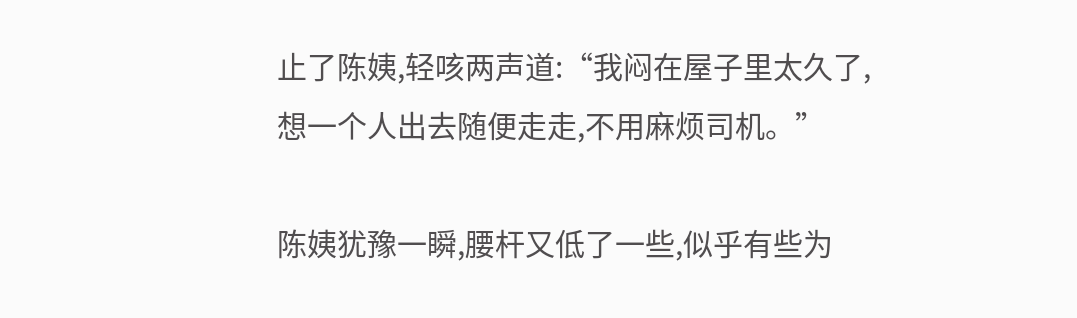止了陈姨,轻咳两声道:“我闷在屋子里太久了,想一个人出去随便走走,不用麻烦司机。”

陈姨犹豫一瞬,腰杆又低了一些,似乎有些为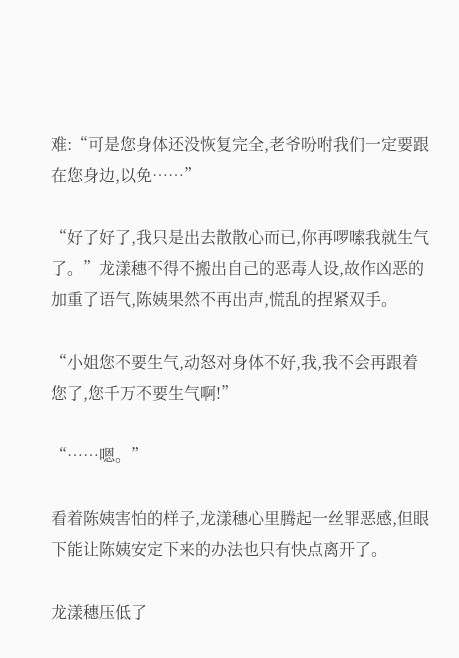难:“可是您身体还没恢复完全,老爷吩咐我们一定要跟在您身边,以免……”

“好了好了,我只是出去散散心而已,你再啰嗦我就生气了。”龙漾穗不得不搬出自己的恶毒人设,故作凶恶的加重了语气,陈姨果然不再出声,慌乱的捏紧双手。

“小姐您不要生气,动怒对身体不好,我,我不会再跟着您了,您千万不要生气啊!”

“……嗯。”

看着陈姨害怕的样子,龙漾穗心里腾起一丝罪恶感,但眼下能让陈姨安定下来的办法也只有快点离开了。

龙漾穗压低了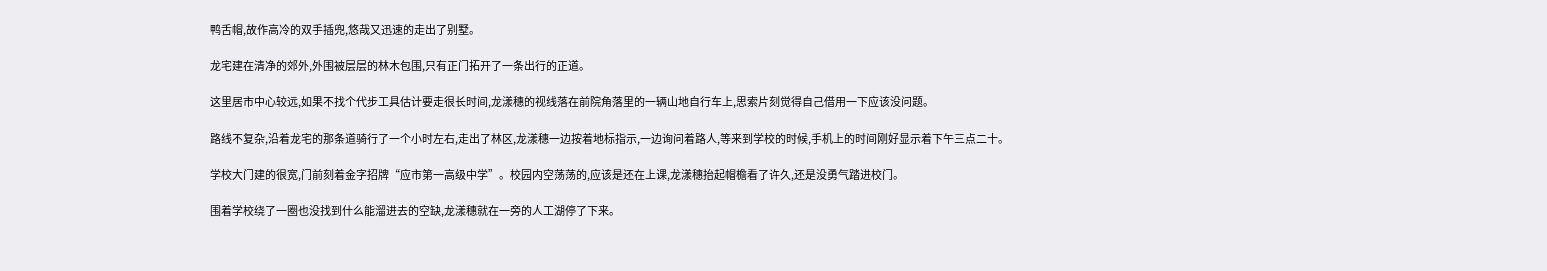鸭舌帽,故作高冷的双手插兜,悠哉又迅速的走出了别墅。

龙宅建在清净的郊外,外围被层层的林木包围,只有正门拓开了一条出行的正道。

这里居市中心较远,如果不找个代步工具估计要走很长时间,龙漾穗的视线落在前院角落里的一辆山地自行车上,思索片刻觉得自己借用一下应该没问题。

路线不复杂,沿着龙宅的那条道骑行了一个小时左右,走出了林区,龙漾穗一边按着地标指示,一边询问着路人,等来到学校的时候,手机上的时间刚好显示着下午三点二十。

学校大门建的很宽,门前刻着金字招牌“应市第一高级中学”。校园内空荡荡的,应该是还在上课,龙漾穗抬起帽檐看了许久,还是没勇气踏进校门。

围着学校绕了一圈也没找到什么能溜进去的空缺,龙漾穗就在一旁的人工湖停了下来。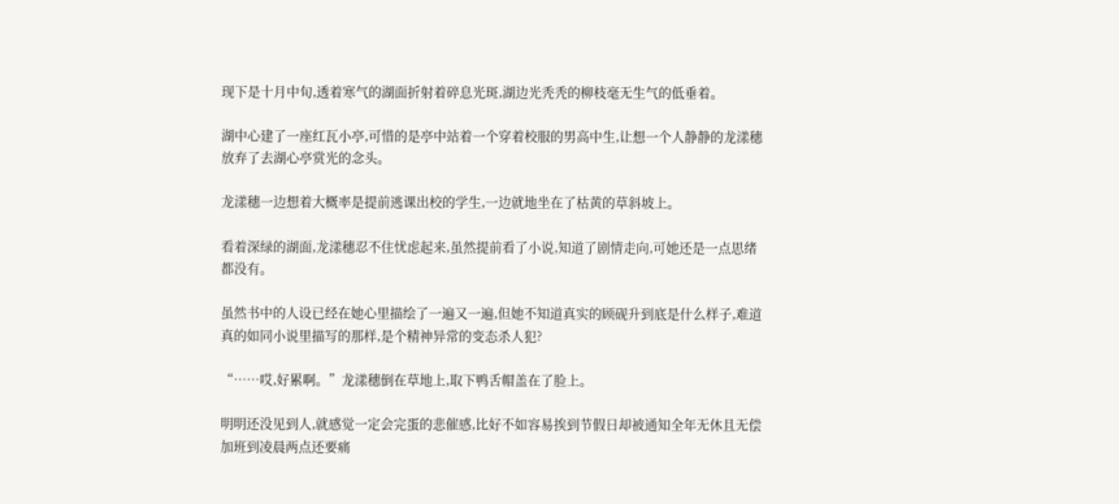现下是十月中旬,透着寒气的湖面折射着碎息光斑,湖边光秃秃的柳枝毫无生气的低垂着。

湖中心建了一座红瓦小亭,可惜的是亭中站着一个穿着校服的男高中生,让想一个人静静的龙漾穗放弃了去湖心亭赏光的念头。

龙漾穗一边想着大概率是提前逃课出校的学生,一边就地坐在了枯黄的草斜坡上。

看着深绿的湖面,龙漾穗忍不住忧虑起来,虽然提前看了小说,知道了剧情走向,可她还是一点思绪都没有。

虽然书中的人设已经在她心里描绘了一遍又一遍,但她不知道真实的顾砚升到底是什么样子,难道真的如同小说里描写的那样,是个精神异常的变态杀人犯?

“……哎,好累啊。”龙漾穗倒在草地上,取下鸭舌帽盖在了脸上。

明明还没见到人,就感觉一定会完蛋的悲催感,比好不如容易挨到节假日却被通知全年无休且无偿加班到凌晨两点还要痛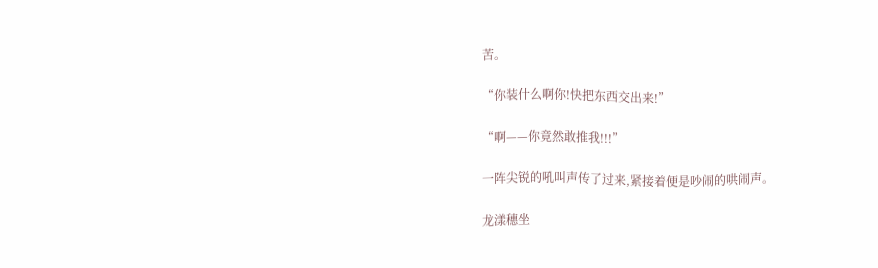苦。

“你装什么啊你!快把东西交出来!”

“啊——你竟然敢推我!!!”

一阵尖锐的吼叫声传了过来,紧接着便是吵闹的哄闹声。

龙漾穗坐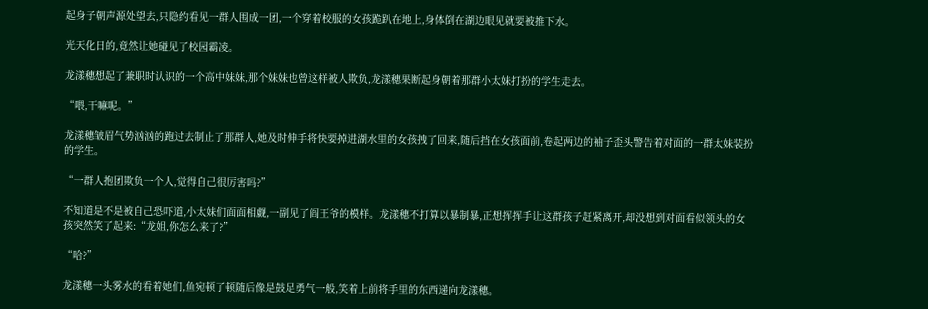起身子朝声源处望去,只隐约看见一群人围成一团,一个穿着校服的女孩跪趴在地上,身体倒在湖边眼见就要被推下水。

光天化日的,竟然让她碰见了校园霸凌。

龙漾穗想起了兼职时认识的一个高中妹妹,那个妹妹也曾这样被人欺负,龙漾穗果断起身朝着那群小太妹打扮的学生走去。

“喂,干嘛呢。”

龙漾穗皱眉气势汹汹的跑过去制止了那群人,她及时伸手将快要掉进湖水里的女孩拽了回来,随后挡在女孩面前,卷起两边的袖子歪头警告着对面的一群太妹装扮的学生。

“一群人抱团欺负一个人,觉得自己很厉害吗?”

不知道是不是被自己恐吓道,小太妹们面面相觑,一副见了阎王爷的模样。龙漾穗不打算以暴制暴,正想挥挥手让这群孩子赶紧离开,却没想到对面看似领头的女孩突然笑了起来:“龙姐,你怎么来了?”

“哈?”

龙漾穗一头雾水的看着她们,鱼宛顿了顿随后像是鼓足勇气一般,笑着上前将手里的东西递向龙漾穗。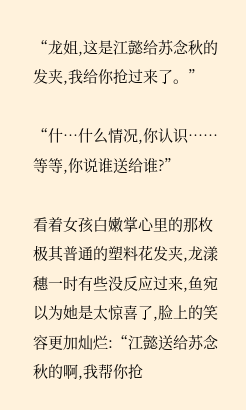“龙姐,这是江懿给苏念秋的发夹,我给你抢过来了。”

“什…什么情况,你认识……等等,你说谁送给谁?”

看着女孩白嫩掌心里的那枚极其普通的塑料花发夹,龙漾穗一时有些没反应过来,鱼宛以为她是太惊喜了,脸上的笑容更加灿烂:“江懿送给苏念秋的啊,我帮你抢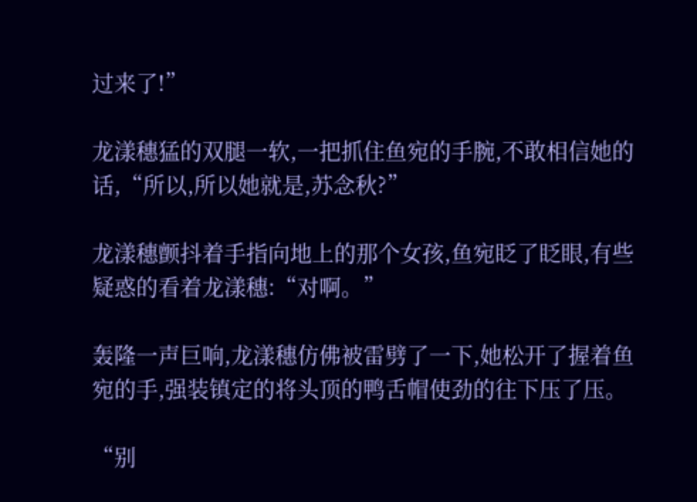过来了!”

龙漾穗猛的双腿一软,一把抓住鱼宛的手腕,不敢相信她的话,“所以,所以她就是,苏念秋?”

龙漾穗颤抖着手指向地上的那个女孩,鱼宛眨了眨眼,有些疑惑的看着龙漾穗:“对啊。”

轰隆一声巨响,龙漾穗仿佛被雷劈了一下,她松开了握着鱼宛的手,强装镇定的将头顶的鸭舌帽使劲的往下压了压。

“别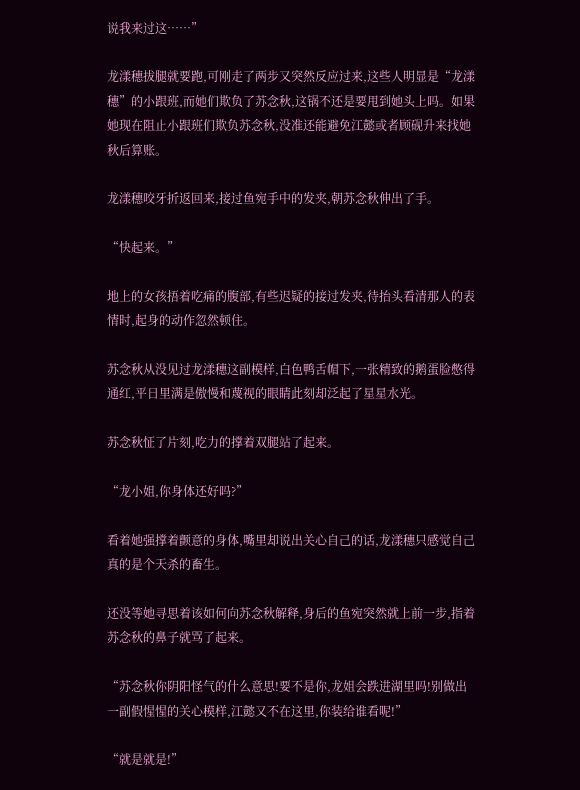说我来过这……”

龙漾穗拔腿就要跑,可刚走了两步又突然反应过来,这些人明显是“龙漾穗”的小跟班,而她们欺负了苏念秋,这锅不还是要甩到她头上吗。如果她现在阻止小跟班们欺负苏念秋,没准还能避免江懿或者顾砚升来找她秋后算账。

龙漾穗咬牙折返回来,接过鱼宛手中的发夹,朝苏念秋伸出了手。

“快起来。”

地上的女孩捂着吃痛的腹部,有些迟疑的接过发夹,待抬头看清那人的表情时,起身的动作忽然顿住。

苏念秋从没见过龙漾穗这副模样,白色鸭舌帽下,一张精致的鹅蛋脸憋得通红,平日里满是傲慢和蔑视的眼睛此刻却泛起了星星水光。

苏念秋怔了片刻,吃力的撑着双腿站了起来。

“龙小姐,你身体还好吗?”

看着她强撑着颤意的身体,嘴里却说出关心自己的话,龙漾穗只感觉自己真的是个天杀的畜生。

还没等她寻思着该如何向苏念秋解释,身后的鱼宛突然就上前一步,指着苏念秋的鼻子就骂了起来。

“苏念秋你阴阳怪气的什么意思!要不是你,龙姐会跌进湖里吗!别做出一副假惺惺的关心模样,江懿又不在这里,你装给谁看呢!”

“就是就是!”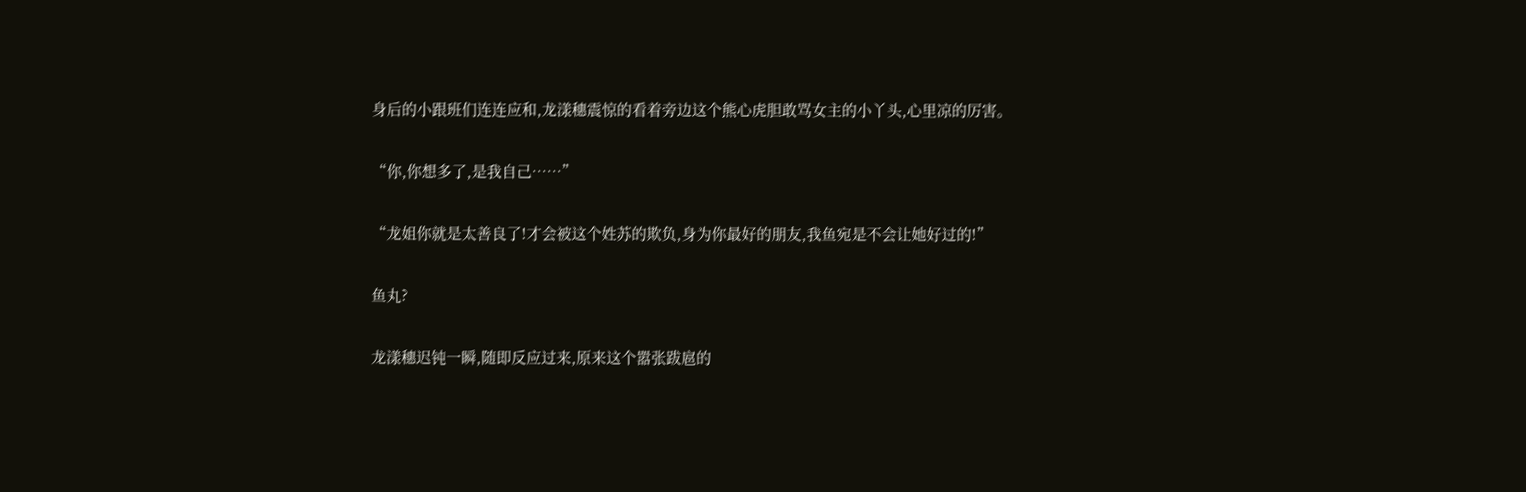身后的小跟班们连连应和,龙漾穗震惊的看着旁边这个熊心虎胆敢骂女主的小丫头,心里凉的厉害。

“你,你想多了,是我自己……”

“龙姐你就是太善良了!才会被这个姓苏的欺负,身为你最好的朋友,我鱼宛是不会让她好过的!”

鱼丸?

龙漾穗迟钝一瞬,随即反应过来,原来这个嚣张跋扈的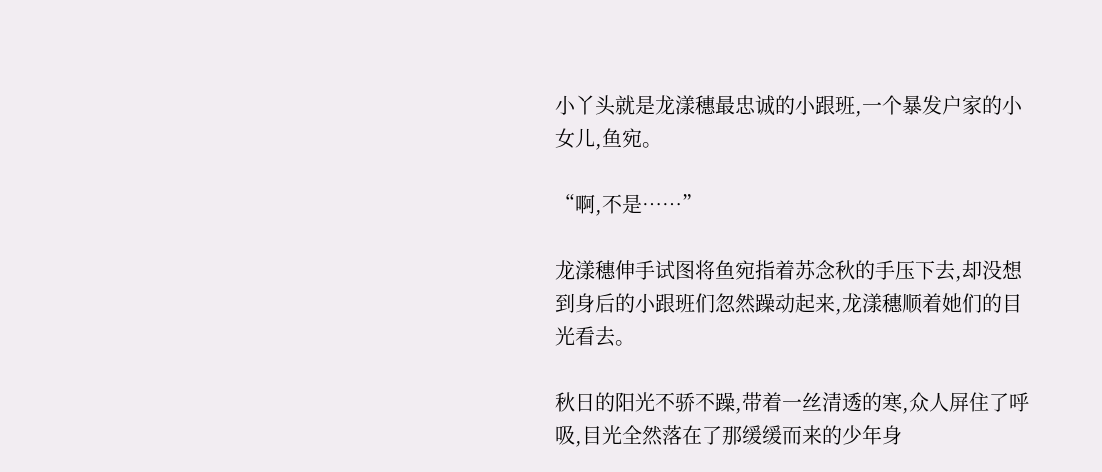小丫头就是龙漾穗最忠诚的小跟班,一个暴发户家的小女儿,鱼宛。

“啊,不是……”

龙漾穗伸手试图将鱼宛指着苏念秋的手压下去,却没想到身后的小跟班们忽然躁动起来,龙漾穗顺着她们的目光看去。

秋日的阳光不骄不躁,带着一丝清透的寒,众人屏住了呼吸,目光全然落在了那缓缓而来的少年身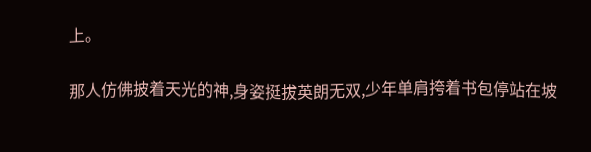上。

那人仿佛披着天光的神,身姿挺拔英朗无双,少年单肩挎着书包停站在坡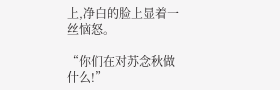上,净白的脸上显着一丝恼怒。

“你们在对苏念秋做什么!”